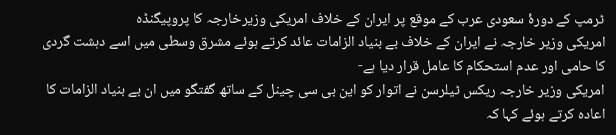ٹرمپ کے دورۂ سعودی عرب کے موقع پر ایران کے خلاف امریکی وزیرخارجہ کا پروپیگنڈہ
امریکی وزیر خارجہ نے ایران کے خلاف بے بنیاد الزامات عائد کرتے ہوئے مشرق وسطی میں اسے دہشت گردی کا حامی اور عدم استحکام کا عامل قرار دیا ہے-
امریکی وزیر خارجہ ریکس ٹیلرسن نے اتوار کو این بی سی چینل کے ساتھ گفتگو میں ان بے بنیاد الزامات کا اعادہ کرتے ہوئے کہا کہ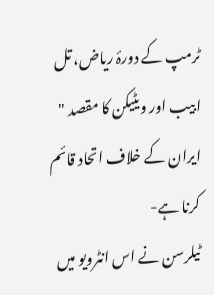ٹرمپ کے دورۂ ریاض، تل ابیب اور ویٹیکن کا مقصد " ایران کے خلاف اتحاد قائم کرنا ہے-
ٹیلرسن نے اس انٹرویو میں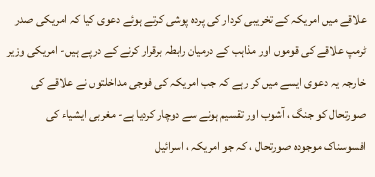علاقے میں امریکہ کے تخریبی کردار کی پردہ پوشی کرتے ہوئے دعوی کیا کہ امریکی صدر ٹرمپ علاقے کی قوموں اور مذاہب کے درمیان رابطہ برقرار کرنے کے درپے ہیں- امریکی وزیر خارجہ یہ دعوی ایسے میں کر رہے کہ جب امریکہ کی فوجی مداخلتوں نے علاقے کی صورتحال کو جنگ ، آشوب اور تقسیم ہونے سے دوچار کردیا ہے- مغربی ایشیاء کی افسوسناک موجودہ صورتحال ، کہ جو امریکہ ، اسرائیل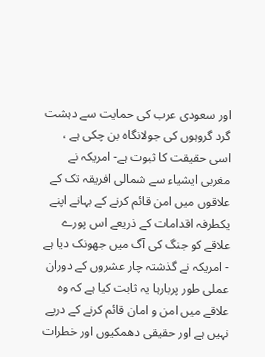اور سعودی عرب کی حمایت سے دہشت گرد گروہوں کی جولانگاہ بن چکی ہے ، اسی حقیقت کا ثبوت ہے- امریکہ نے مغربی ایشیاء سے شمالی افریقہ تک کے علاقوں میں امن قائم کرنے کے بہانے اپنے یکطرفہ اقدامات کے ذریعے اس پورے علاقے کو جنگ کی آگ میں جھونک دیا ہے - امریکہ نے گذشتہ چار عشروں کے دوران عملی طور پربارہا یہ ثابت کیا ہے کہ وہ علاقے میں امن و امان قائم کرنے کے درپے نہیں ہے اور حقیقی دھمکیوں اور خطرات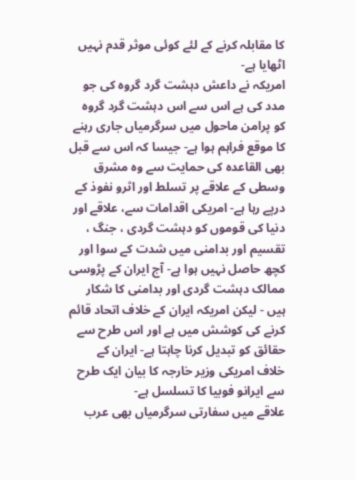کا مقابلہ کرنے کے لئے کوئی موثر قدم نہیں اٹھایا ہے-
امریکہ نے داعش دہشت گرد گروہ کی جو مدد کی ہے اس سے اس دہشت گرد گروہ کو پرامن ماحول میں سرگرمیاں جاری رہنے کا موقع فراہم ہوا ہے- جیسا کہ اس سے قبل بھی القاعدہ کی حمایت سے وہ مشرق وسطی کے علاقے پر تسلط اور اثرو نفوذ کے درپے رہا ہے- امریکی اقدامات سے، علاقے اور دنیا کی قوموں کو دہشت گردی ، جنگ ، تقسیم اور بدامنی میں شدت کے سوا اور کچھ حاصل نہیں ہوا ہے- آج ایران کے پڑوسی ممالک دہشت گردی اور بدامنی کا شکار ہیں - لیکن امریکہ ایران کے خلاف اتحاد قائم کرنے کی کوشش میں ہے اور اس طرح سے حقائق کو تبدیل کرنا چاہتا ہے- ایران کے خلاف امریکی وزیر خارجہ کا بیان ایک طرح سے ایرانو فوبیا کا تسلسل ہے-
علاقے میں سفارتی سرگرمیاں بھی عرب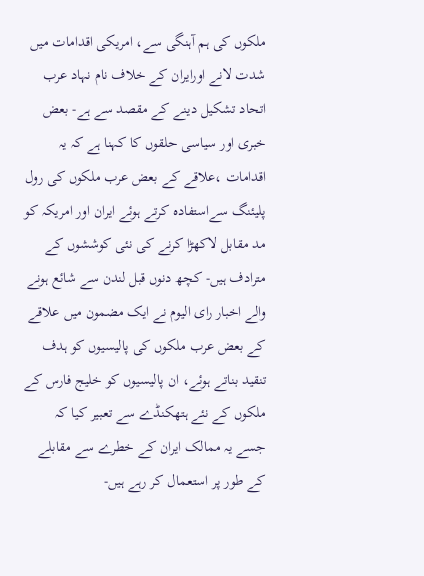ملکوں کی ہم آہنگی سے، امریکی اقدامات میں شدت لانے اورایران کے خلاف نام نہاد عرب اتحاد تشکیل دینے کے مقصد سے ہے- بعض خبری اور سیاسی حلقوں کا کہنا ہے کہ یہ اقدامات ،علاقے کے بعض عرب ملکوں کی رول پلیئنگ سےاستفادہ کرتے ہوئے ایران اور امریکہ کو مد مقابل لاکھڑا کرنے کی نئی کوششوں کے مترادف ہیں- کچھ دنوں قبل لندن سے شائع ہونے والے اخبار رای الیوم نے ایک مضمون میں علاقے کے بعض عرب ملکوں کی پالیسیوں کو ہدف تنقید بناتے ہوئے، ان پالیسیوں کو خلیج فارس کے ملکوں کے نئے ہتھکنڈے سے تعبیر کیا کہ جسے یہ ممالک ایران کے خطرے سے مقابلے کے طور پر استعمال کر رہے ہیں-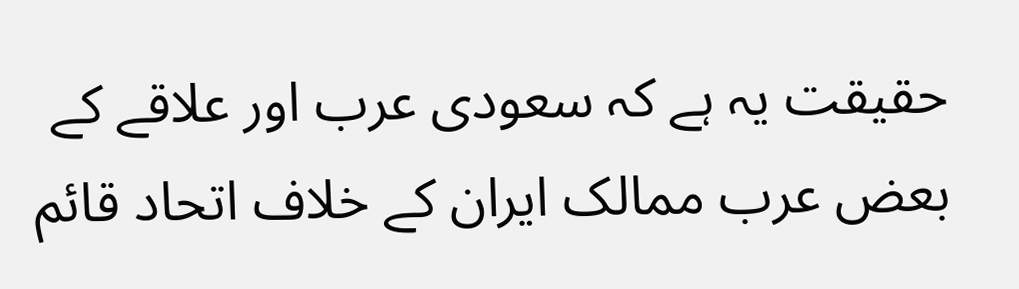حقیقت یہ ہے کہ سعودی عرب اور علاقے کے بعض عرب ممالک ایران کے خلاف اتحاد قائم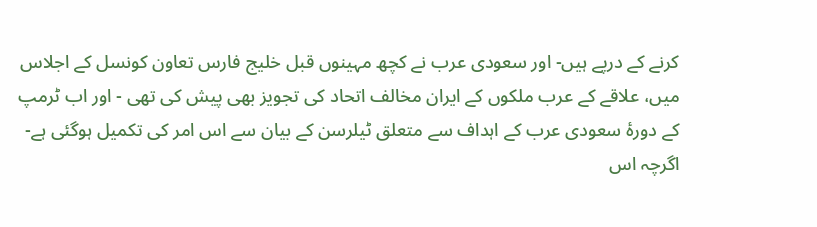کرنے کے درپے ہیں- اور سعودی عرب نے کچھ مہینوں قبل خلیج فارس تعاون کونسل کے اجلاس میں، علاقے کے عرب ملکوں کے ایران مخالف اتحاد کی تجویز بھی پیش کی تھی - اور اب ٹرمپ کے دورۂ سعودی عرب کے اہداف سے متعلق ٹیلرسن کے بیان سے اس امر کی تکمیل ہوگئی ہے- اگرچہ اس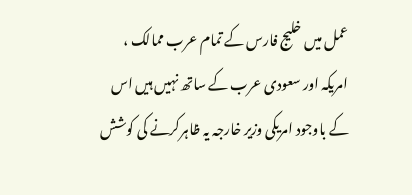عمل میں خلیج فارس کے تمام عرب ممالک ، امریکہ اور سعودی عرب کے ساتھ نہیں ہیں اس کے باوجود امریکی وزیر خارجہ یہ ظاہرکرنے کی کوشش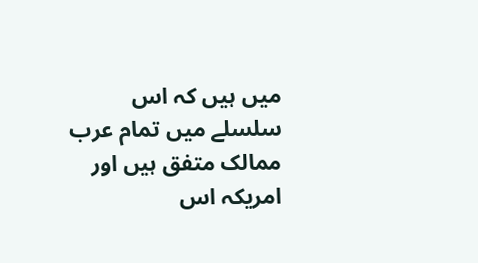میں ہیں کہ اس سلسلے میں تمام عرب ممالک متفق ہیں اور امریکہ اس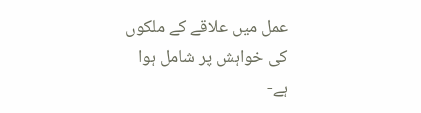عمل میں علاقے کے ملکوں کی خواہش پر شامل ہوا ہے-